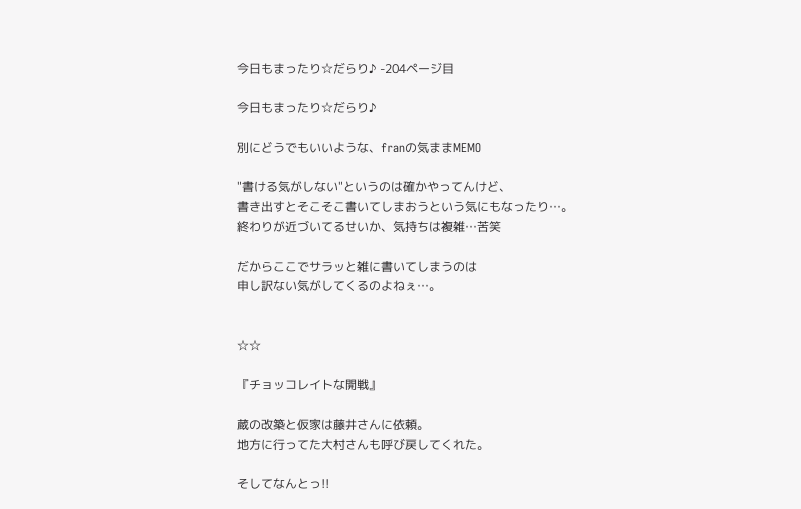今日もまったり☆だらり♪ -204ページ目

今日もまったり☆だらり♪

別にどうでもいいような、franの気ままMEMO

"書ける気がしない"というのは確かやってんけど、
書き出すとそこそこ書いてしまおうという気にもなったり…。
終わりが近づいてるせいか、気持ちは複雑…苦笑

だからここでサラッと雑に書いてしまうのは
申し訳ない気がしてくるのよねぇ…。


☆☆

『チョッコレイトな開戦』

蔵の改築と仮家は藤井さんに依頼。
地方に行ってた大村さんも呼び戻してくれた。

そしてなんとっ!!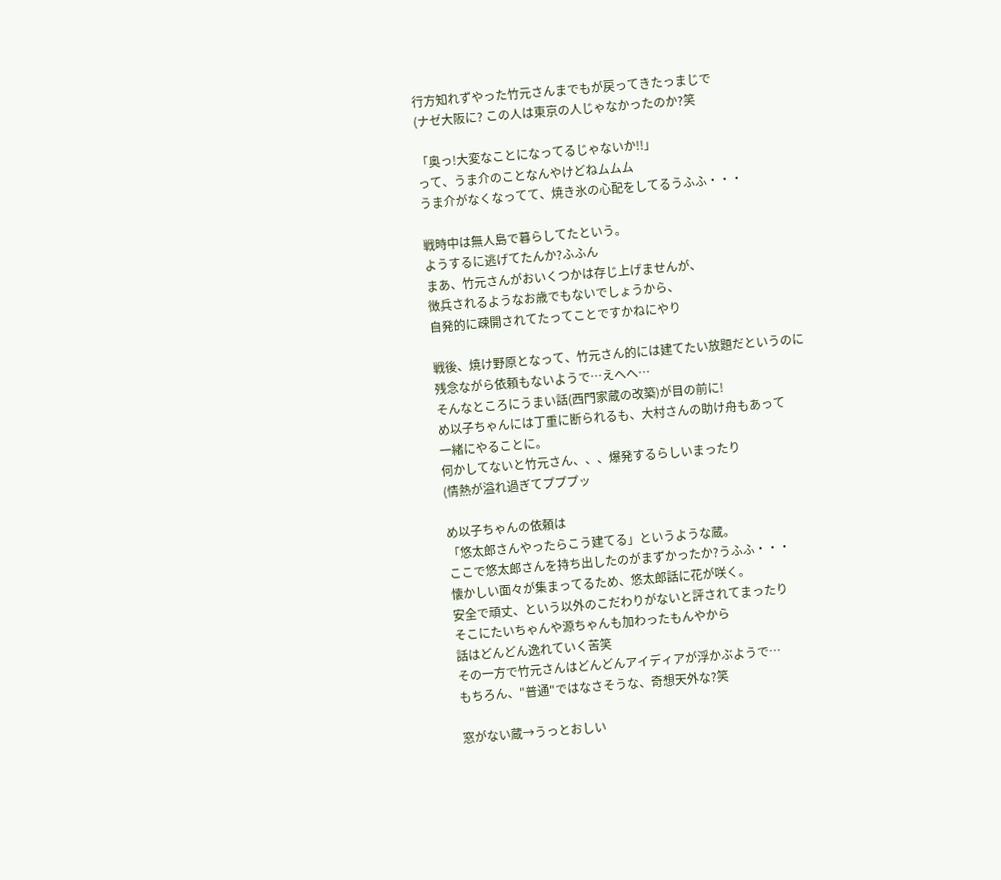行方知れずやった竹元さんまでもが戻ってきたっまじで
(ナゼ大阪に? この人は東京の人じゃなかったのか?笑

「奥っ!大変なことになってるじゃないか!!」
って、うま介のことなんやけどねムムム
うま介がなくなってて、焼き氷の心配をしてるうふふ・・・

戦時中は無人島で暮らしてたという。
ようするに逃げてたんか?ふふん
まあ、竹元さんがおいくつかは存じ上げませんが、
徴兵されるようなお歳でもないでしょうから、
自発的に疎開されてたってことですかねにやり

戦後、焼け野原となって、竹元さん的には建てたい放題だというのに
残念ながら依頼もないようで…えへへ…
そんなところにうまい話(西門家蔵の改築)が目の前に!
め以子ちゃんには丁重に断られるも、大村さんの助け舟もあって
一緒にやることに。
何かしてないと竹元さん、、、爆発するらしいまったり
(情熱が溢れ過ぎてプププッ

め以子ちゃんの依頼は
「悠太郎さんやったらこう建てる」というような蔵。
ここで悠太郎さんを持ち出したのがまずかったか?うふふ・・・
懐かしい面々が集まってるため、悠太郎話に花が咲く。
安全で頑丈、という以外のこだわりがないと評されてまったり
そこにたいちゃんや源ちゃんも加わったもんやから
話はどんどん逸れていく苦笑
その一方で竹元さんはどんどんアイディアが浮かぶようで…
もちろん、"普通"ではなさそうな、奇想天外な?笑

窓がない蔵→うっとおしい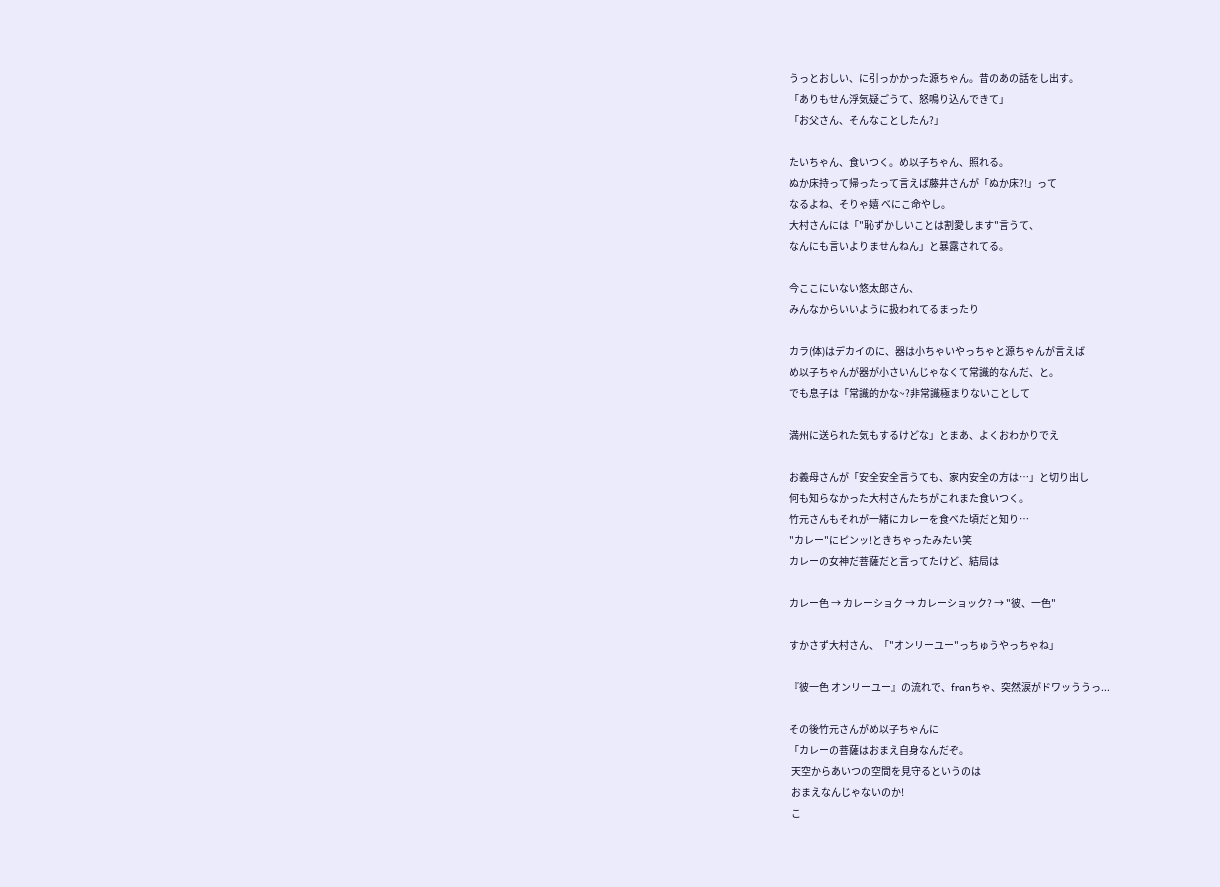うっとおしい、に引っかかった源ちゃん。昔のあの話をし出す。
「ありもせん浮気疑ごうて、怒鳴り込んできて」
「お父さん、そんなことしたん?」

たいちゃん、食いつく。め以子ちゃん、照れる。
ぬか床持って帰ったって言えば藤井さんが「ぬか床?!」って
なるよね、そりゃ嬉 べにこ命やし。
大村さんには「"恥ずかしいことは割愛します"言うて、
なんにも言いよりませんねん」と暴露されてる。

今ここにいない悠太郎さん、
みんなからいいように扱われてるまったり

カラ(体)はデカイのに、器は小ちゃいやっちゃと源ちゃんが言えば
め以子ちゃんが器が小さいんじゃなくて常識的なんだ、と。
でも息子は「常識的かな~?非常識極まりないことして

満州に送られた気もするけどな」とまあ、よくおわかりでえ

お義母さんが「安全安全言うても、家内安全の方は…」と切り出し
何も知らなかった大村さんたちがこれまた食いつく。
竹元さんもそれが一緒にカレーを食べた頃だと知り…
"カレー"にピンッ!ときちゃったみたい笑
カレーの女神だ菩薩だと言ってたけど、結局は

カレー色 → カレーショク → カレーショック? → "彼、一色"

すかさず大村さん、「"オンリーユー"っちゅうやっちゃね」

『彼一色 オンリーユー』の流れで、franちゃ、突然涙がドワッううっ...

その後竹元さんがめ以子ちゃんに
「カレーの菩薩はおまえ自身なんだぞ。
 天空からあいつの空間を見守るというのは
 おまえなんじゃないのか!
 こ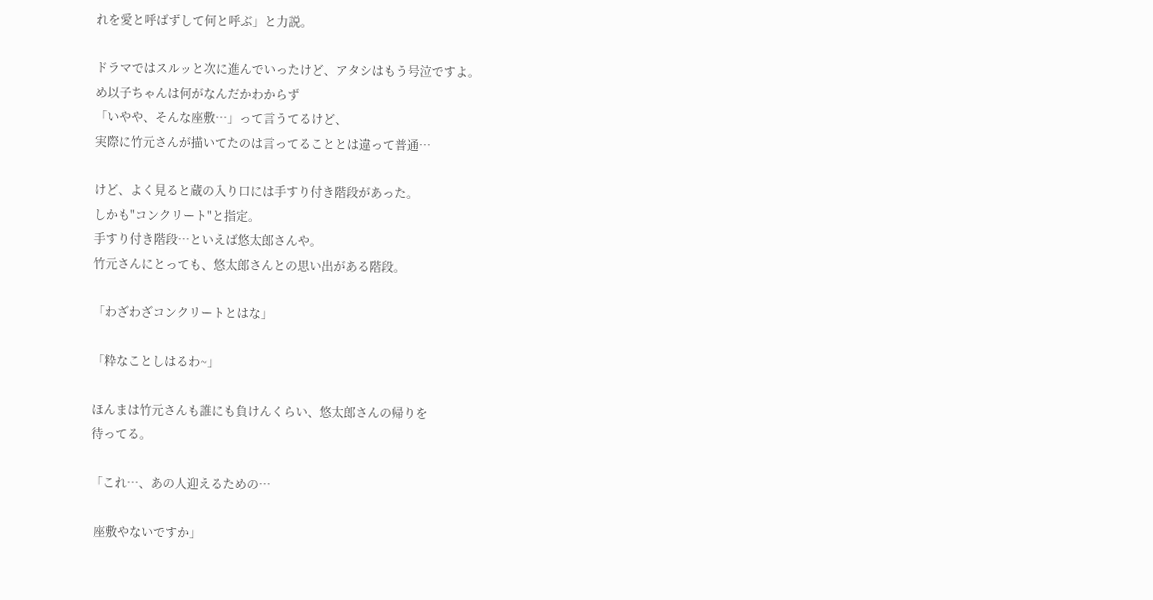れを愛と呼ばずして何と呼ぶ」と力説。

ドラマではスルッと次に進んでいったけど、アタシはもう号泣ですよ。
め以子ちゃんは何がなんだかわからず
「いやや、そんな座敷…」って言うてるけど、
実際に竹元さんが描いてたのは言ってることとは違って普通…

けど、よく見ると蔵の入り口には手すり付き階段があった。
しかも"コンクリート"と指定。
手すり付き階段…といえば悠太郎さんや。
竹元さんにとっても、悠太郎さんとの思い出がある階段。

「わざわざコンクリートとはな」

「粋なことしはるわ~」

ほんまは竹元さんも誰にも負けんくらい、悠太郎さんの帰りを
待ってる。

「これ…、あの人迎えるための…

 座敷やないですか」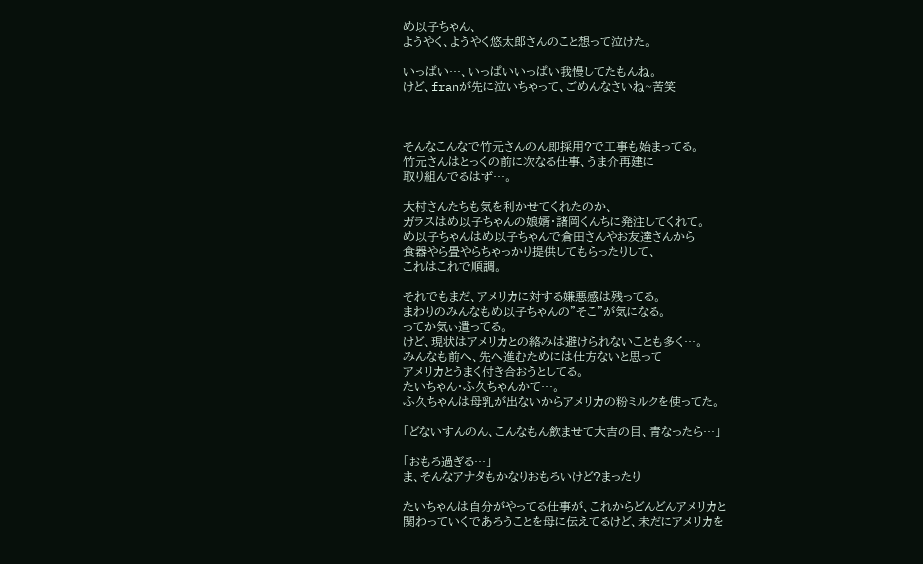め以子ちゃん、
ようやく、ようやく悠太郎さんのこと想って泣けた。

いっぱい…、いっぱいいっぱい我慢してたもんね。
けど、franが先に泣いちゃって、ごめんなさいね~苦笑



そんなこんなで竹元さんのん即採用?で工事も始まってる。
竹元さんはとっくの前に次なる仕事、うま介再建に
取り組んでるはず…。

大村さんたちも気を利かせてくれたのか、
ガラスはめ以子ちゃんの娘婿・諸岡くんちに発注してくれて。
め以子ちゃんはめ以子ちゃんで倉田さんやお友達さんから
食器やら畳やらちゃっかり提供してもらったりして、
これはこれで順調。

それでもまだ、アメリカに対する嫌悪感は残ってる。
まわりのみんなもめ以子ちゃんの"そこ"が気になる。
ってか気ぃ遣ってる。
けど、現状はアメリカとの絡みは避けられないことも多く…。
みんなも前へ、先へ進むためには仕方ないと思って
アメリカとうまく付き合おうとしてる。
たいちゃん・ふ久ちゃんかて…。
ふ久ちゃんは母乳が出ないからアメリカの粉ミルクを使ってた。

「どないすんのん、こんなもん飲ませて大吉の目、青なったら…」

「おもろ過ぎる…」
ま、そんなアナタもかなりおもろいけど?まったり

たいちゃんは自分がやってる仕事が、これからどんどんアメリカと
関わっていくであろうことを母に伝えてるけど、未だにアメリカを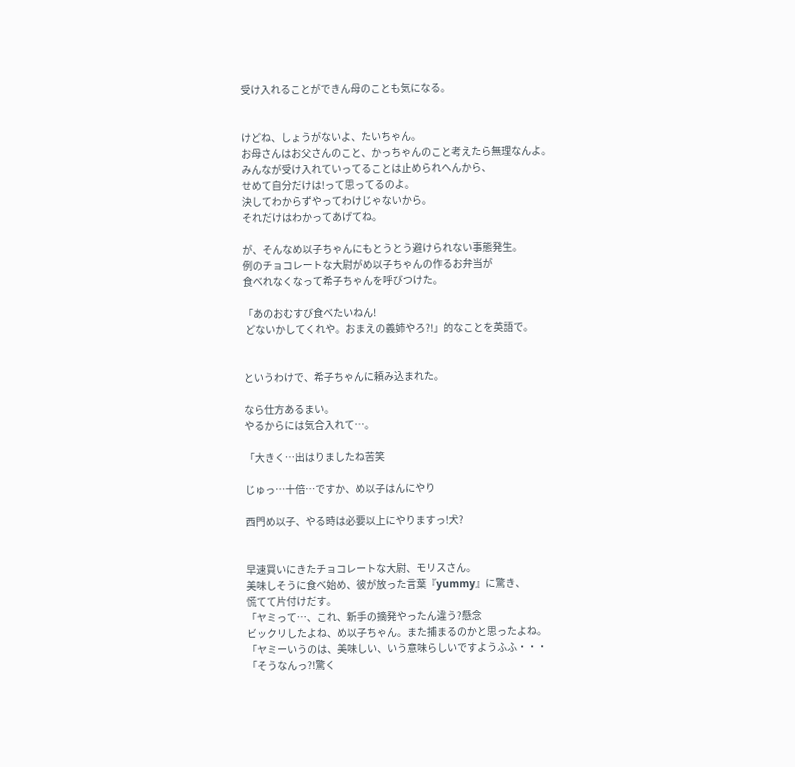受け入れることができん母のことも気になる。


けどね、しょうがないよ、たいちゃん。
お母さんはお父さんのこと、かっちゃんのこと考えたら無理なんよ。
みんなが受け入れていってることは止められへんから、
せめて自分だけは!って思ってるのよ。
決してわからずやってわけじゃないから。
それだけはわかってあげてね。

が、そんなめ以子ちゃんにもとうとう避けられない事態発生。
例のチョコレートな大尉がめ以子ちゃんの作るお弁当が
食べれなくなって希子ちゃんを呼びつけた。

「あのおむすび食べたいねん!
 どないかしてくれや。おまえの義姉やろ?!」的なことを英語で。


というわけで、希子ちゃんに頼み込まれた。

なら仕方あるまい。
やるからには気合入れて…。

「大きく…出はりましたね苦笑

じゅっ…十倍…ですか、め以子はんにやり

西門め以子、やる時は必要以上にやりますっ!犬?


早速買いにきたチョコレートな大尉、モリスさん。
美味しそうに食べ始め、彼が放った言葉『yummy』に驚き、
慌てて片付けだす。
「ヤミって…、これ、新手の摘発やったん違う?懸念
ビックリしたよね、め以子ちゃん。また捕まるのかと思ったよね。
「ヤミーいうのは、美味しい、いう意味らしいですようふふ・・・
「そうなんっ?!驚く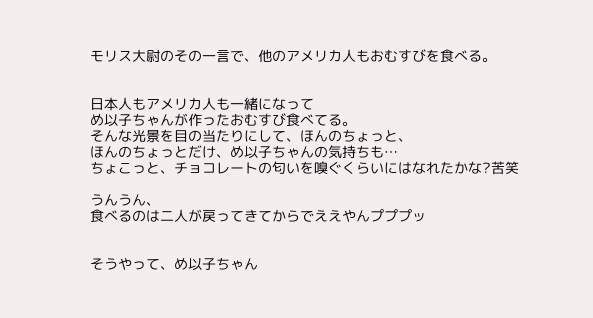モリス大尉のその一言で、他のアメリカ人もおむすびを食べる。


日本人もアメリカ人も一緒になって
め以子ちゃんが作ったおむすび食べてる。
そんな光景を目の当たりにして、ほんのちょっと、
ほんのちょっとだけ、め以子ちゃんの気持ちも…
ちょこっと、チョコレートの匂いを嗅ぐくらいにはなれたかな?苦笑

うんうん、
食べるのは二人が戻ってきてからでええやんプププッ


そうやって、め以子ちゃん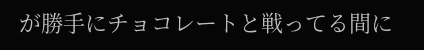が勝手にチョコレートと戦ってる間に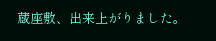蔵座敷、出来上がりました。